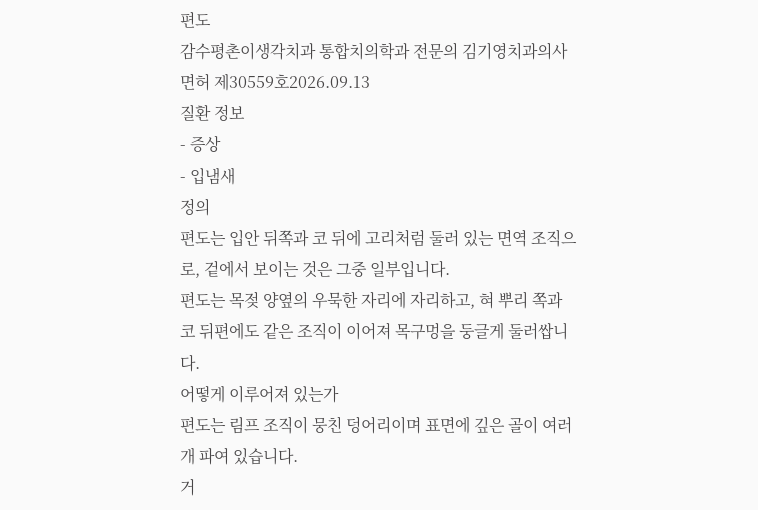편도
감수평촌이생각치과 통합치의학과 전문의 김기영치과의사 면허 제30559호2026.09.13
질환 정보
- 증상
- 입냄새
정의
편도는 입안 뒤쪽과 코 뒤에 고리처럼 둘러 있는 면역 조직으로, 겉에서 보이는 것은 그중 일부입니다.
편도는 목젖 양옆의 우묵한 자리에 자리하고, 혀 뿌리 쪽과 코 뒤편에도 같은 조직이 이어져 목구멍을 둥글게 둘러쌉니다.
어떻게 이루어져 있는가
편도는 림프 조직이 뭉친 덩어리이며 표면에 깊은 골이 여러 개 파여 있습니다.
거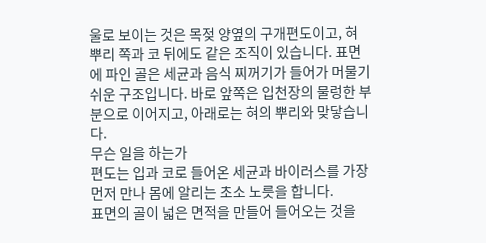울로 보이는 것은 목젖 양옆의 구개편도이고, 혀 뿌리 쪽과 코 뒤에도 같은 조직이 있습니다. 표면에 파인 골은 세균과 음식 찌꺼기가 들어가 머물기 쉬운 구조입니다. 바로 앞쪽은 입천장의 물렁한 부분으로 이어지고, 아래로는 혀의 뿌리와 맞닿습니다.
무슨 일을 하는가
편도는 입과 코로 들어온 세균과 바이러스를 가장 먼저 만나 몸에 알리는 초소 노릇을 합니다.
표면의 골이 넓은 면적을 만들어 들어오는 것을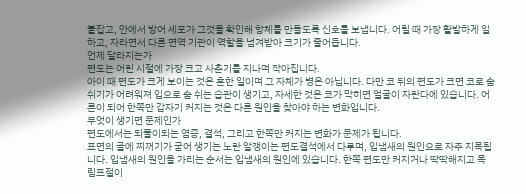붙잡고, 안에서 방어 세포가 그것을 확인해 항체를 만들도록 신호를 보냅니다. 어릴 때 가장 활발하게 일하고, 자라면서 다른 면역 기관이 역할을 넘겨받아 크기가 줄어듭니다.
언제 달라지는가
편도는 어린 시절에 가장 크고 사춘기를 지나며 작아집니다.
아이 때 편도가 크게 보이는 것은 흔한 일이며 그 자체가 병은 아닙니다. 다만 코 뒤의 편도가 크면 코로 숨 쉬기가 어려워져 입으로 숨 쉬는 습관이 생기고, 자세한 것은 코가 막히면 얼굴이 자란다에 있습니다. 어른이 되어 한쪽만 갑자기 커지는 것은 다른 원인을 찾아야 하는 변화입니다.
무엇이 생기면 문제인가
편도에서는 되풀이되는 염증, 결석, 그리고 한쪽만 커지는 변화가 문제가 됩니다.
표면의 골에 찌꺼기가 굳어 생기는 노란 알갱이는 편도결석에서 다루며, 입냄새의 원인으로 자주 지목됩니다. 입냄새의 원인을 가리는 순서는 입냄새의 원인에 있습니다. 한쪽 편도만 커지거나 딱딱해지고 목 림프절이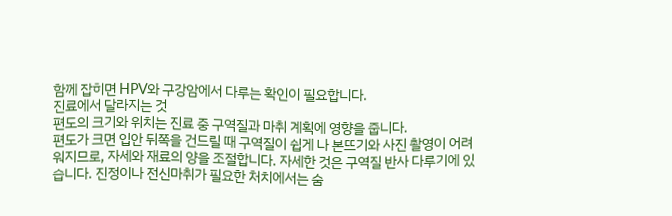함께 잡히면 HPV와 구강암에서 다루는 확인이 필요합니다.
진료에서 달라지는 것
편도의 크기와 위치는 진료 중 구역질과 마취 계획에 영향을 줍니다.
편도가 크면 입안 뒤쪽을 건드릴 때 구역질이 쉽게 나 본뜨기와 사진 촬영이 어려워지므로, 자세와 재료의 양을 조절합니다. 자세한 것은 구역질 반사 다루기에 있습니다. 진정이나 전신마취가 필요한 처치에서는 숨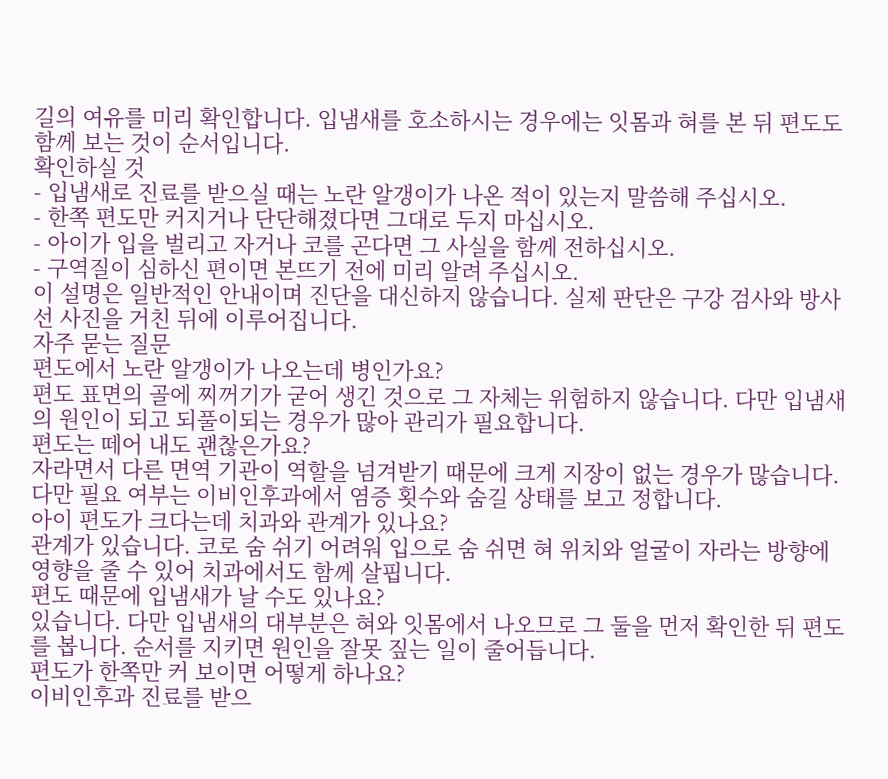길의 여유를 미리 확인합니다. 입냄새를 호소하시는 경우에는 잇몸과 혀를 본 뒤 편도도 함께 보는 것이 순서입니다.
확인하실 것
- 입냄새로 진료를 받으실 때는 노란 알갱이가 나온 적이 있는지 말씀해 주십시오.
- 한쪽 편도만 커지거나 단단해졌다면 그대로 두지 마십시오.
- 아이가 입을 벌리고 자거나 코를 곤다면 그 사실을 함께 전하십시오.
- 구역질이 심하신 편이면 본뜨기 전에 미리 알려 주십시오.
이 설명은 일반적인 안내이며 진단을 대신하지 않습니다. 실제 판단은 구강 검사와 방사선 사진을 거친 뒤에 이루어집니다.
자주 묻는 질문
편도에서 노란 알갱이가 나오는데 병인가요?
편도 표면의 골에 찌꺼기가 굳어 생긴 것으로 그 자체는 위험하지 않습니다. 다만 입냄새의 원인이 되고 되풀이되는 경우가 많아 관리가 필요합니다.
편도는 떼어 내도 괜찮은가요?
자라면서 다른 면역 기관이 역할을 넘겨받기 때문에 크게 지장이 없는 경우가 많습니다. 다만 필요 여부는 이비인후과에서 염증 횟수와 숨길 상태를 보고 정합니다.
아이 편도가 크다는데 치과와 관계가 있나요?
관계가 있습니다. 코로 숨 쉬기 어려워 입으로 숨 쉬면 혀 위치와 얼굴이 자라는 방향에 영향을 줄 수 있어 치과에서도 함께 살핍니다.
편도 때문에 입냄새가 날 수도 있나요?
있습니다. 다만 입냄새의 대부분은 혀와 잇몸에서 나오므로 그 둘을 먼저 확인한 뒤 편도를 봅니다. 순서를 지키면 원인을 잘못 짚는 일이 줄어듭니다.
편도가 한쪽만 커 보이면 어떻게 하나요?
이비인후과 진료를 받으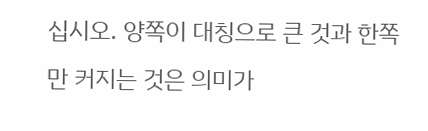십시오. 양쪽이 대칭으로 큰 것과 한쪽만 커지는 것은 의미가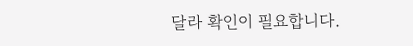달라 확인이 필요합니다.